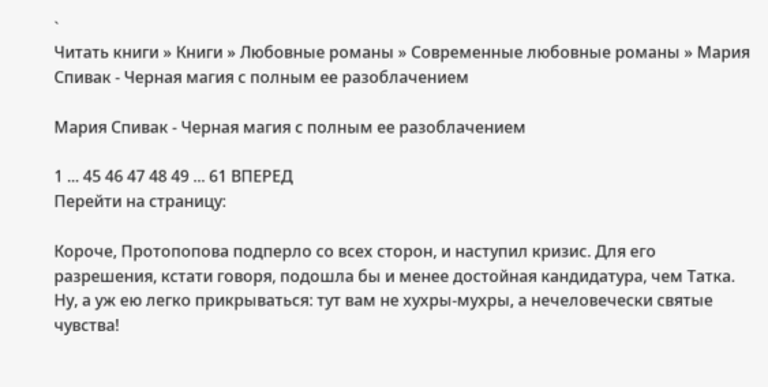`
Читать книги » Книги » Любовные романы » Современные любовные романы » Мария Спивак - Черная магия с полным ее разоблачением

Мария Спивак - Черная магия с полным ее разоблачением

1 ... 45 46 47 48 49 ... 61 ВПЕРЕД
Перейти на страницу:

Короче, Протопопова подперло со всех сторон, и наступил кризис. Для его разрешения, кстати говоря, подошла бы и менее достойная кандидатура, чем Татка. Ну, а уж ею легко прикрываться: тут вам не хухры-мухры, а нечеловечески святые чувства!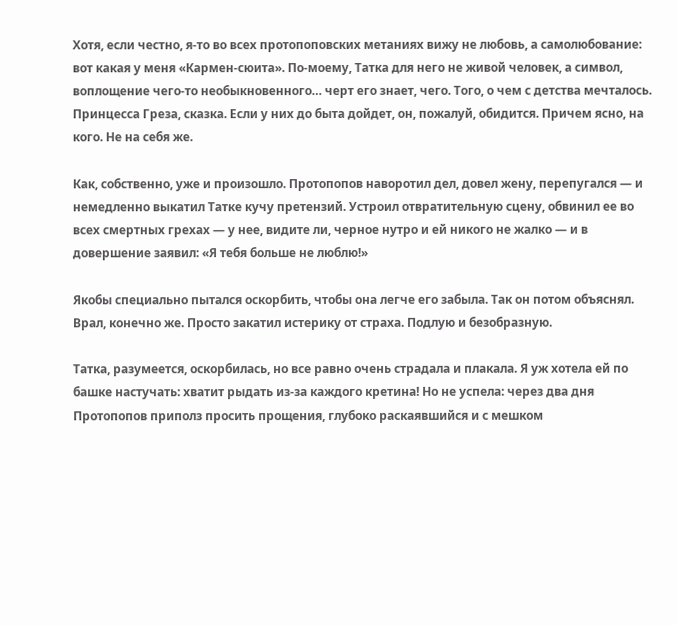Хотя, если честно, я-то во всех протопоповских метаниях вижу не любовь, а самолюбование: вот какая у меня «Кармен-сюита». По-моему, Татка для него не живой человек, а символ, воплощение чего-то необыкновенного… черт его знает, чего. Того, о чем с детства мечталось. Принцесса Греза, сказка. Если у них до быта дойдет, он, пожалуй, обидится. Причем ясно, на кого. Не на себя же.

Как, собственно, уже и произошло. Протопопов наворотил дел, довел жену, перепугался — и немедленно выкатил Татке кучу претензий. Устроил отвратительную сцену, обвинил ее во всех смертных грехах — у нее, видите ли, черное нутро и ей никого не жалко — и в довершение заявил: «Я тебя больше не люблю!»

Якобы специально пытался оскорбить, чтобы она легче его забыла. Так он потом объяснял. Врал, конечно же. Просто закатил истерику от страха. Подлую и безобразную.

Татка, разумеется, оскорбилась, но все равно очень страдала и плакала. Я уж хотела ей по башке настучать: хватит рыдать из-за каждого кретина! Но не успела: через два дня Протопопов приполз просить прощения, глубоко раскаявшийся и с мешком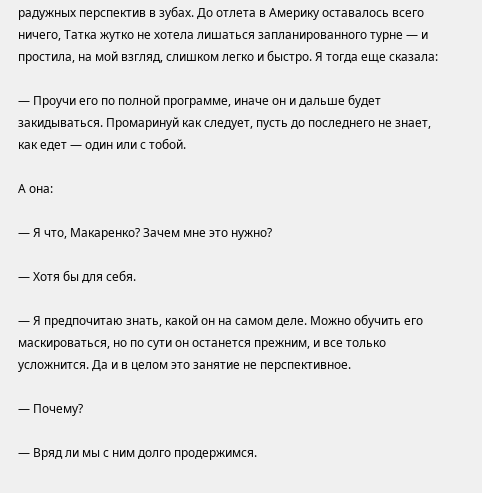радужных перспектив в зубах. До отлета в Америку оставалось всего ничего, Татка жутко не хотела лишаться запланированного турне — и простила, на мой взгляд, слишком легко и быстро. Я тогда еще сказала:

— Проучи его по полной программе, иначе он и дальше будет закидываться. Промаринуй как следует, пусть до последнего не знает, как едет — один или с тобой.

А она:

— Я что, Макаренко? Зачем мне это нужно?

— Хотя бы для себя.

— Я предпочитаю знать, какой он на самом деле. Можно обучить его маскироваться, но по сути он останется прежним, и все только усложнится. Да и в целом это занятие не перспективное.

— Почему?

— Вряд ли мы с ним долго продержимся.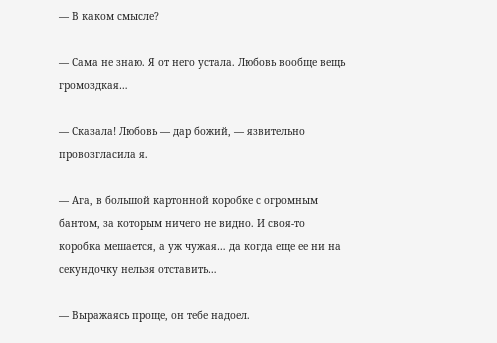— В каком смысле?

— Сама не знаю. Я от него устала. Любовь вообще вещь громоздкая…

— Сказала! Любовь — дар божий, — язвительно провозгласила я.

— Ага, в большой картонной коробке с огромным бантом, за которым ничего не видно. И своя-то коробка мешается, а уж чужая… да когда еще ее ни на секундочку нельзя отставить…

— Выражаясь проще, он тебе надоел.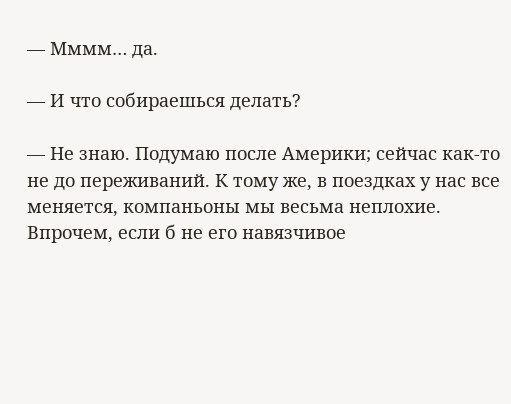— Мммм… да.

— И что собираешься делать?

— Не знаю. Подумаю после Америки; сейчас как-то не до переживаний. К тому же, в поездках у нас все меняется, компаньоны мы весьма неплохие. Впрочем, если б не его навязчивое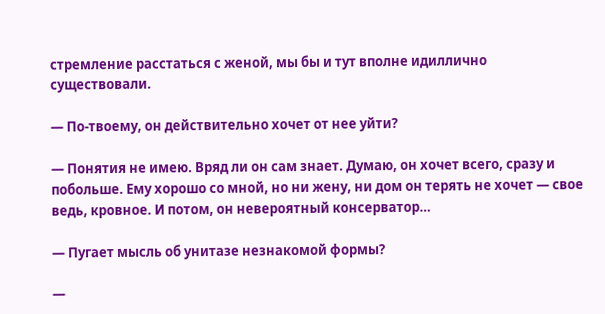стремление расстаться с женой, мы бы и тут вполне идиллично существовали.

— По-твоему, он действительно хочет от нее уйти?

— Понятия не имею. Вряд ли он сам знает. Думаю, он хочет всего, сразу и побольше. Ему хорошо со мной, но ни жену, ни дом он терять не хочет — свое ведь, кровное. И потом, он невероятный консерватор…

— Пугает мысль об унитазе незнакомой формы?

—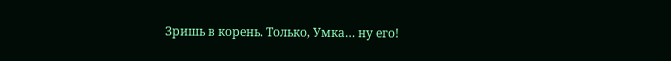Зришь в корень. Только, Умка… ну его!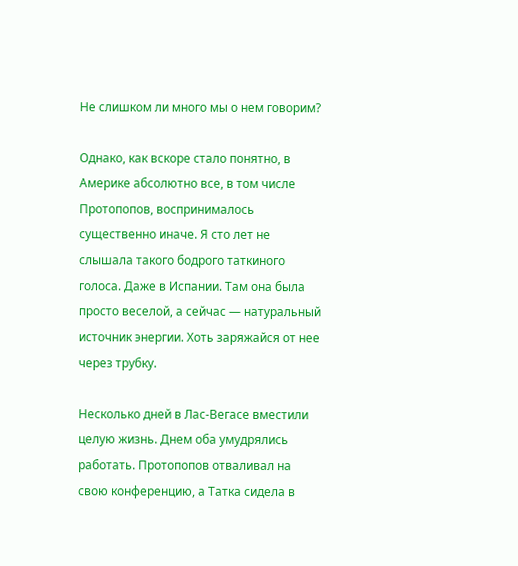Не слишком ли много мы о нем говорим?

Однако, как вскоре стало понятно, в Америке абсолютно все, в том числе Протопопов, воспринималось существенно иначе. Я сто лет не слышала такого бодрого таткиного голоса. Даже в Испании. Там она была просто веселой, а сейчас — натуральный источник энергии. Хоть заряжайся от нее через трубку.

Несколько дней в Лас-Вегасе вместили целую жизнь. Днем оба умудрялись работать. Протопопов отваливал на свою конференцию, а Татка сидела в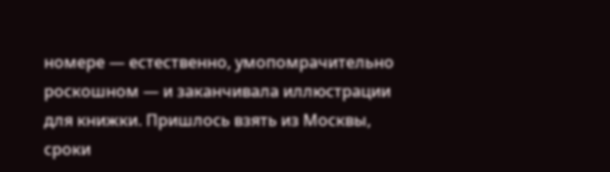номере — естественно, умопомрачительно роскошном — и заканчивала иллюстрации для книжки. Пришлось взять из Москвы, сроки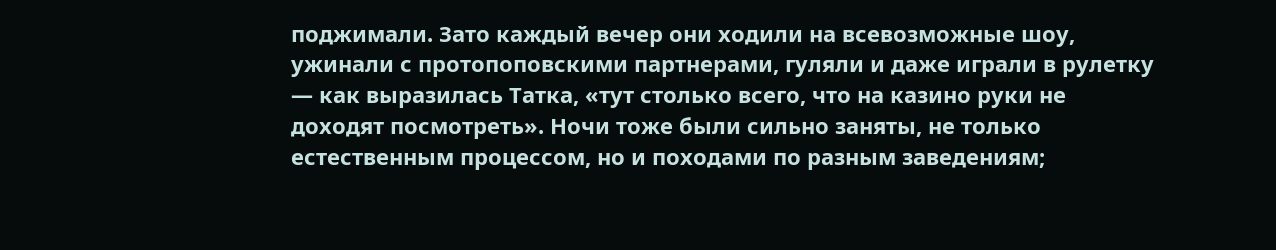поджимали. Зато каждый вечер они ходили на всевозможные шоу, ужинали с протопоповскими партнерами, гуляли и даже играли в рулетку — как выразилась Татка, «тут столько всего, что на казино руки не доходят посмотреть». Ночи тоже были сильно заняты, не только естественным процессом, но и походами по разным заведениям;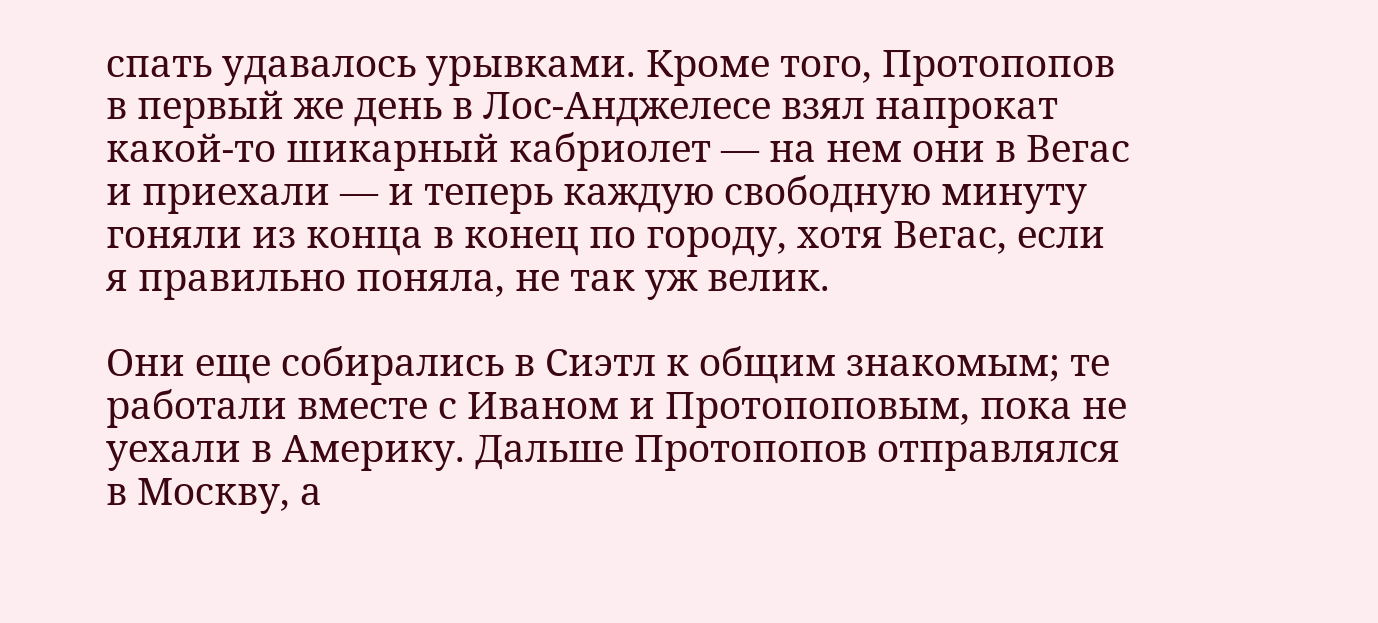спать удавалось урывками. Кроме того, Протопопов в первый же день в Лос-Анджелесе взял напрокат какой-то шикарный кабриолет — на нем они в Вегас и приехали — и теперь каждую свободную минуту гоняли из конца в конец по городу, хотя Вегас, если я правильно поняла, не так уж велик.

Они еще собирались в Сиэтл к общим знакомым; те работали вместе с Иваном и Протопоповым, пока не уехали в Америку. Дальше Протопопов отправлялся в Москву, а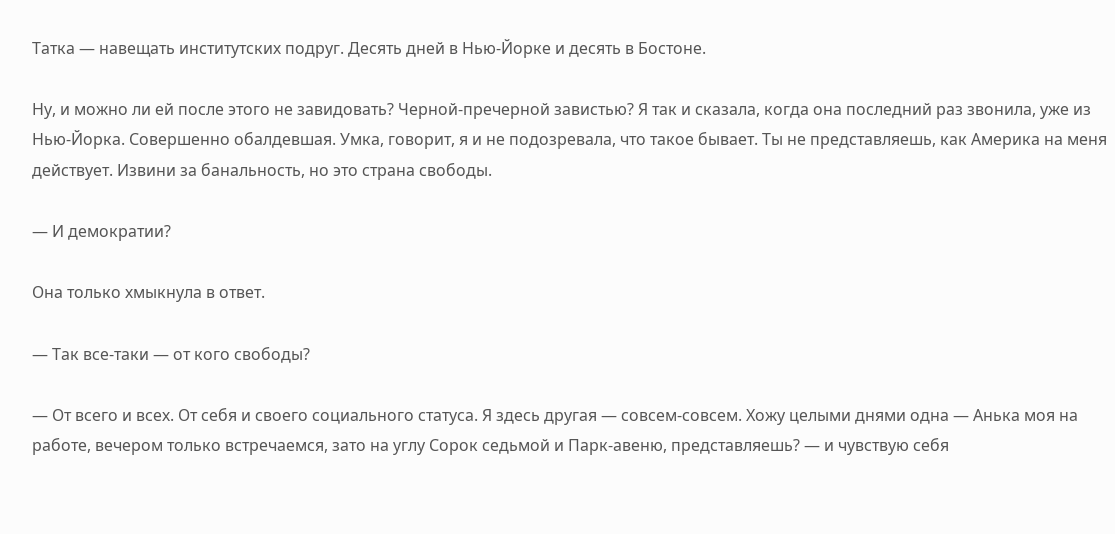Татка — навещать институтских подруг. Десять дней в Нью-Йорке и десять в Бостоне.

Ну, и можно ли ей после этого не завидовать? Черной-пречерной завистью? Я так и сказала, когда она последний раз звонила, уже из Нью-Йорка. Совершенно обалдевшая. Умка, говорит, я и не подозревала, что такое бывает. Ты не представляешь, как Америка на меня действует. Извини за банальность, но это страна свободы.

— И демократии?

Она только хмыкнула в ответ.

— Так все-таки — от кого свободы?

— От всего и всех. От себя и своего социального статуса. Я здесь другая — совсем-совсем. Хожу целыми днями одна — Анька моя на работе, вечером только встречаемся, зато на углу Сорок седьмой и Парк-авеню, представляешь? — и чувствую себя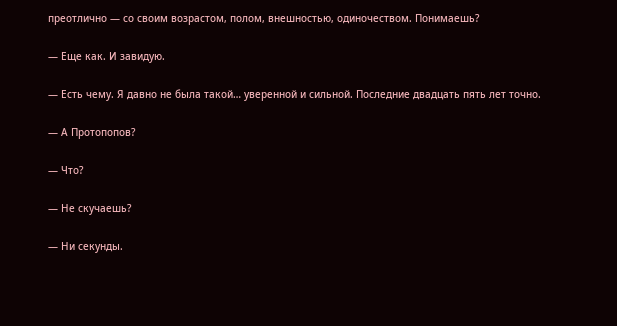преотлично — со своим возрастом, полом, внешностью, одиночеством. Понимаешь?

— Еще как. И завидую.

— Есть чему. Я давно не была такой… уверенной и сильной. Последние двадцать пять лет точно.

— А Протопопов?

— Что?

— Не скучаешь?

— Ни секунды.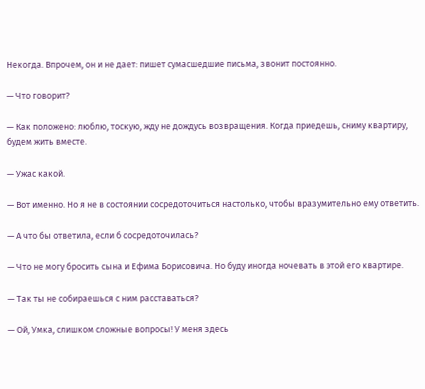Некогда. Впрочем, он и не дает: пишет сумасшедшие письма, звонит постоянно.

— Что говорит?

— Как положено: люблю, тоскую, жду не дождусь возвращения. Когда приедешь, сниму квартиру, будем жить вместе.

— Ужас какой.

— Вот именно. Но я не в состоянии сосредоточиться настолько, чтобы вразумительно ему ответить.

— А что бы ответила, если б сосредоточилась?

— Что не могу бросить сына и Ефима Борисовича. Но буду иногда ночевать в этой его квартире.

— Так ты не собираешься с ним расставаться?

— Ой, Умка, слишком сложные вопросы! У меня здесь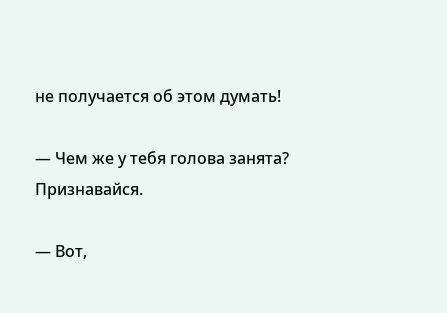не получается об этом думать!

— Чем же у тебя голова занята? Признавайся.

— Вот,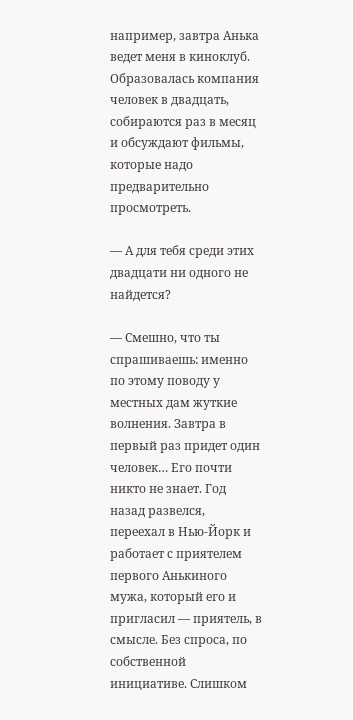например, завтра Анька ведет меня в киноклуб. Образовалась компания человек в двадцать, собираются раз в месяц и обсуждают фильмы, которые надо предварительно просмотреть.

— А для тебя среди этих двадцати ни одного не найдется?

— Смешно, что ты спрашиваешь: именно по этому поводу у местных дам жуткие волнения. Завтра в первый раз придет один человек… Его почти никто не знает. Год назад развелся, переехал в Нью-Йорк и работает с приятелем первого Анькиного мужа, который его и пригласил — приятель, в смысле. Без спроса, по собственной инициативе. Слишком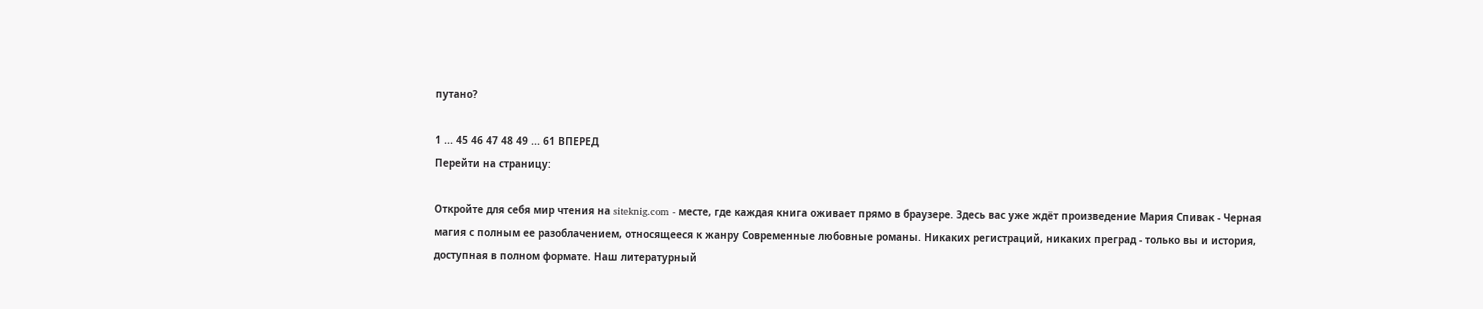путано?

1 ... 45 46 47 48 49 ... 61 ВПЕРЕД
Перейти на страницу:

Откройте для себя мир чтения на siteknig.com - месте, где каждая книга оживает прямо в браузере. Здесь вас уже ждёт произведение Мария Спивак - Черная магия с полным ее разоблачением, относящееся к жанру Современные любовные романы. Никаких регистраций, никаких преград - только вы и история, доступная в полном формате. Наш литературный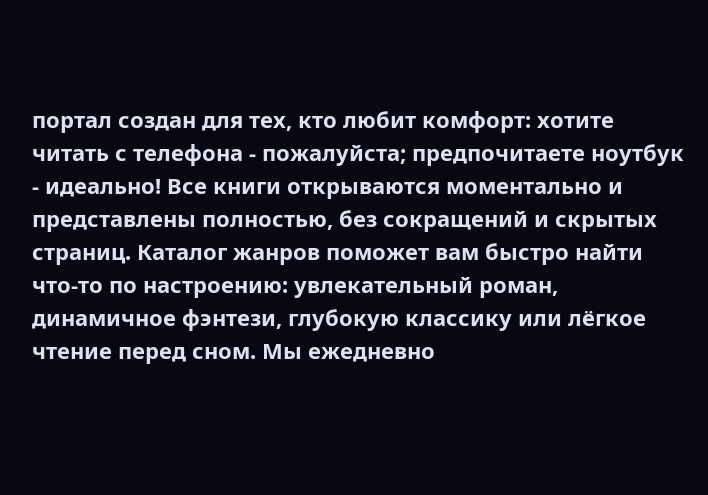портал создан для тех, кто любит комфорт: хотите читать с телефона - пожалуйста; предпочитаете ноутбук - идеально! Все книги открываются моментально и представлены полностью, без сокращений и скрытых страниц. Каталог жанров поможет вам быстро найти что-то по настроению: увлекательный роман, динамичное фэнтези, глубокую классику или лёгкое чтение перед сном. Мы ежедневно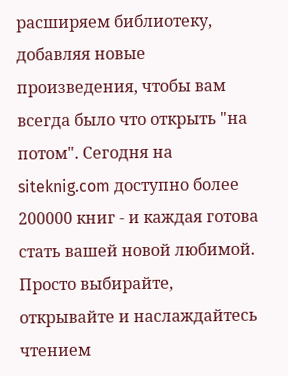расширяем библиотеку, добавляя новые произведения, чтобы вам всегда было что открыть "на потом". Сегодня на siteknig.com доступно более 200000 книг - и каждая готова стать вашей новой любимой. Просто выбирайте, открывайте и наслаждайтесь чтением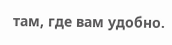там, где вам удобно.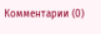Комментарии (0)